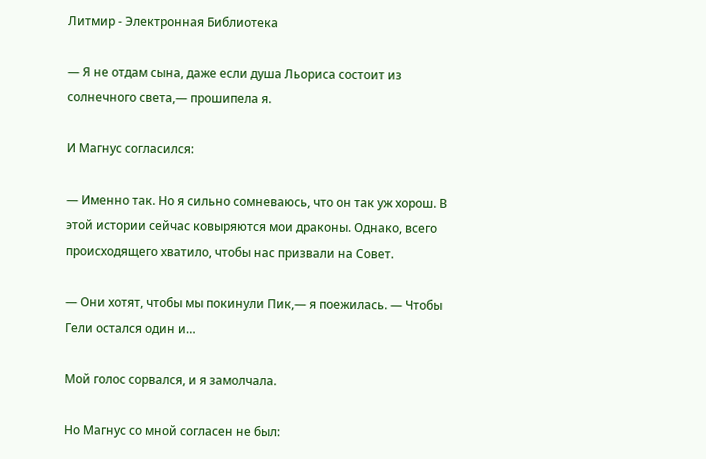Литмир - Электронная Библиотека

— Я не отдам сына, даже если душа Льориса состоит из солнечного света,— прошипела я.

И Магнус согласился:

— Именно так. Но я сильно сомневаюсь, что он так уж хорош. В этой истории сейчас ковыряются мои драконы. Однако, всего происходящего хватило, чтобы нас призвали на Совет.

— Они хотят, чтобы мы покинули Пик,— я поежилась. — Чтобы Гели остался один и…

Мой голос сорвался, и я замолчала.

Но Магнус со мной согласен не был: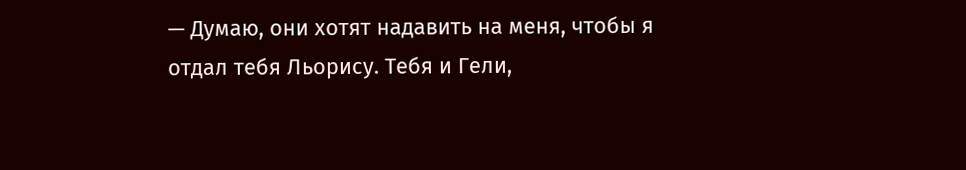— Думаю, они хотят надавить на меня, чтобы я отдал тебя Льорису. Тебя и Гели,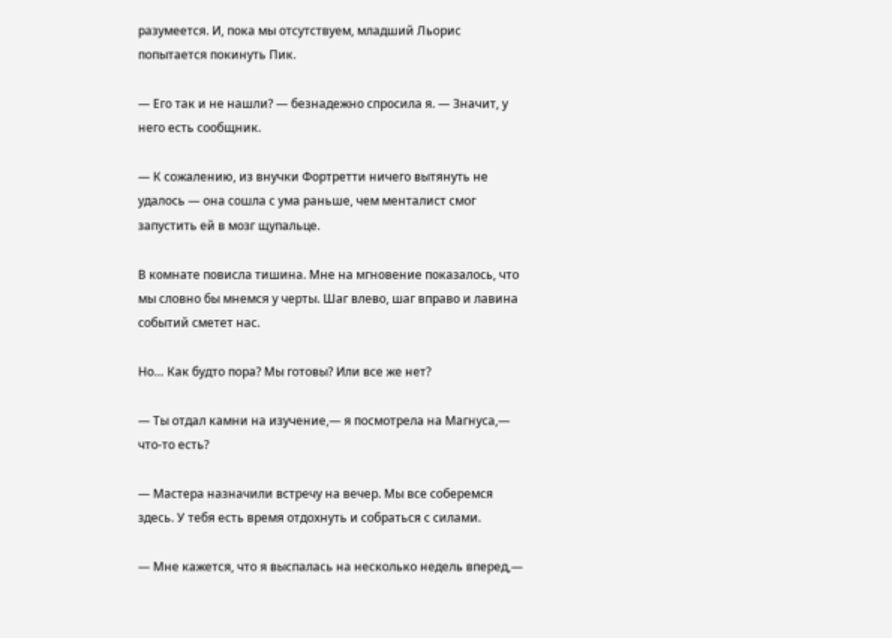разумеется. И, пока мы отсутствуем, младший Льорис попытается покинуть Пик.

— Его так и не нашли? — безнадежно спросила я. — Значит, у него есть сообщник.

— К сожалению, из внучки Фортретти ничего вытянуть не удалось — она сошла с ума раньше, чем менталист смог запустить ей в мозг щупальце.

В комнате повисла тишина. Мне на мгновение показалось, что мы словно бы мнемся у черты. Шаг влево, шаг вправо и лавина событий сметет нас.

Но… Как будто пора? Мы готовы? Или все же нет?

— Ты отдал камни на изучение,— я посмотрела на Магнуса,— что-то есть?

— Мастера назначили встречу на вечер. Мы все соберемся здесь. У тебя есть время отдохнуть и собраться с силами.

— Мне кажется, что я выспалась на несколько недель вперед,—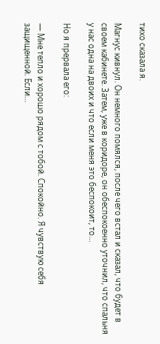тихо сказала я.

Магнус кивнул. Он немного помялся, после чего встал и сказал, что будет в своем кабинете. Затем, уже в коридоре, он обеспокоенно уточнил, что спальня у нас одна на двоих и что если меня это беспокоит, то…

Но я прервала его:

— Мне тепло и хорошо рядом с тобой. Спокойно. Я чувствую себя защищенной. Если…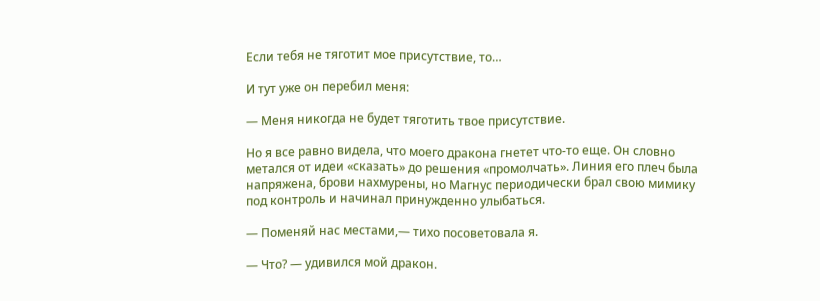Если тебя не тяготит мое присутствие, то…

И тут уже он перебил меня:

— Меня никогда не будет тяготить твое присутствие.

Но я все равно видела, что моего дракона гнетет что-то еще. Он словно метался от идеи «сказать» до решения «промолчать». Линия его плеч была напряжена, брови нахмурены, но Магнус периодически брал свою мимику под контроль и начинал принужденно улыбаться.

— Поменяй нас местами,— тихо посоветовала я.

— Что? — удивился мой дракон.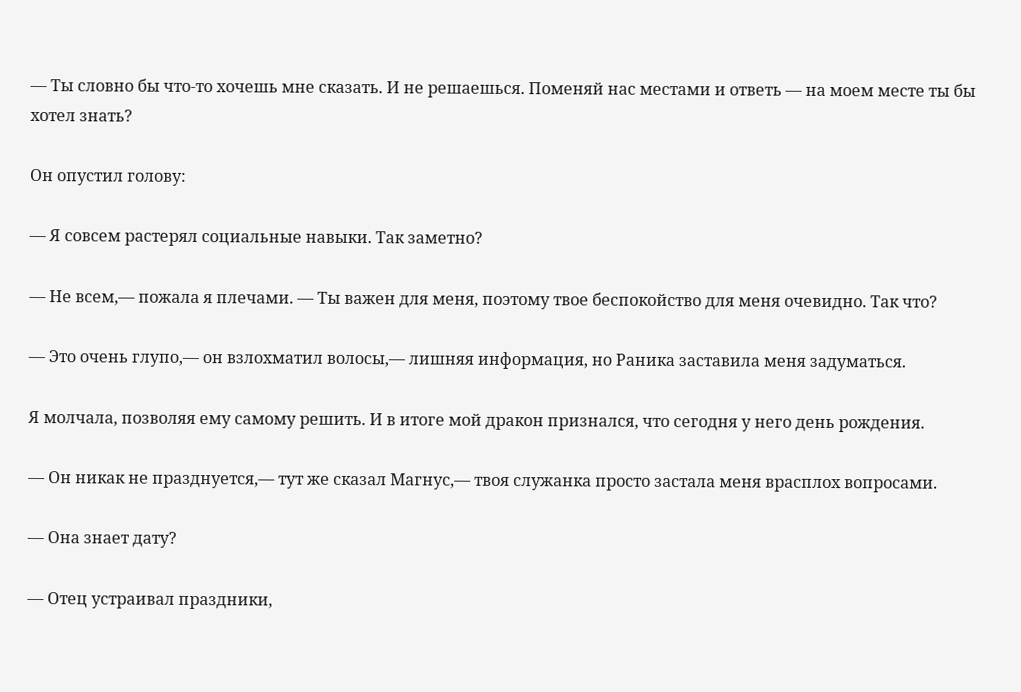— Ты словно бы что-то хочешь мне сказать. И не решаешься. Поменяй нас местами и ответь — на моем месте ты бы хотел знать?

Он опустил голову:

— Я совсем растерял социальные навыки. Так заметно?

— Не всем,— пожала я плечами. — Ты важен для меня, поэтому твое беспокойство для меня очевидно. Так что?

— Это очень глупо,— он взлохматил волосы,— лишняя информация, но Раника заставила меня задуматься.

Я молчала, позволяя ему самому решить. И в итоге мой дракон признался, что сегодня у него день рождения.

— Он никак не празднуется,— тут же сказал Магнус,— твоя служанка просто застала меня врасплох вопросами.

— Она знает дату?

— Отец устраивал праздники,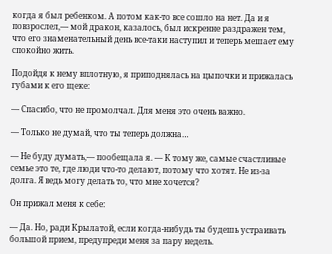когда я был ребенком. А потом как-то все сошло на нет. Да и я повзрослел,— мой дракон, казалось, был искренне раздражен тем, что его знаменательный день все-таки наступил и теперь мешает ему спокойно жить.

Подойдя к нему вплотную, я приподнялась на цыпочки и прижалась губами к его щеке:

— Спасибо, что не промолчал. Для меня это очень важно.

— Только не думай, что ты теперь должна…

— Не буду думать,— пообещала я. — К тому же, самые счастливые семье это те, где люди что-то делают, потому что хотят. Не из-за долга. Я ведь могу делать то, что мне хочется?

Он прижал меня к себе:

— Да. Но, ради Крылатой, если когда-нибудь ты будешь устраивать большой прием, предупреди меня за пару недель.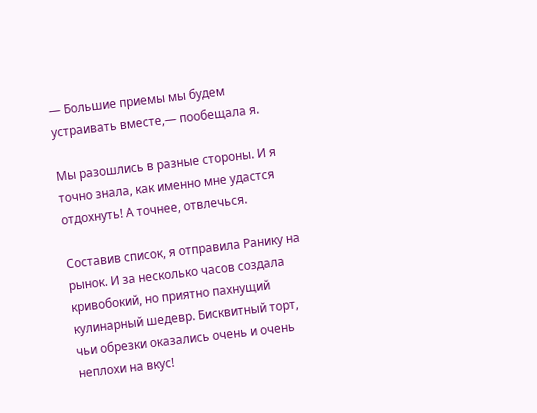— Большие приемы мы будем устраивать вместе,— пообещала я.

Мы разошлись в разные стороны. И я точно знала, как именно мне удастся отдохнуть! А точнее, отвлечься.

Составив список, я отправила Ранику на рынок. И за несколько часов создала кривобокий, но приятно пахнущий кулинарный шедевр. Бисквитный торт, чьи обрезки оказались очень и очень неплохи на вкус!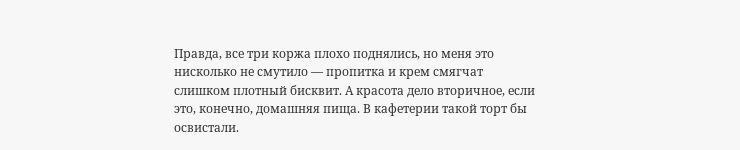Правда, все три коржа плохо поднялись, но меня это нисколько не смутило — пропитка и крем смягчат слишком плотный бисквит. А красота дело вторичное, если это, конечно, домашняя пища. В кафетерии такой торт бы освистали.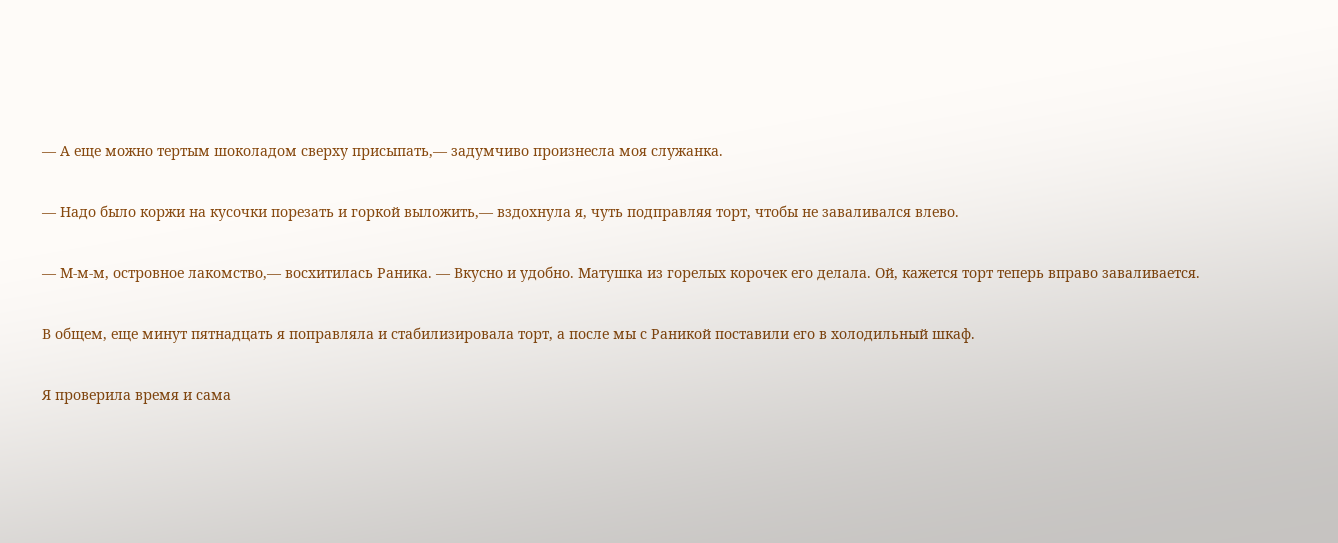— А еще можно тертым шоколадом сверху присыпать,— задумчиво произнесла моя служанка.

— Надо было коржи на кусочки порезать и горкой выложить,— вздохнула я, чуть подправляя торт, чтобы не заваливался влево.

— М-м-м, островное лакомство,— восхитилась Раника. — Вкусно и удобно. Матушка из горелых корочек его делала. Ой, кажется торт теперь вправо заваливается.

В общем, еще минут пятнадцать я поправляла и стабилизировала торт, а после мы с Раникой поставили его в холодильный шкаф.

Я проверила время и сама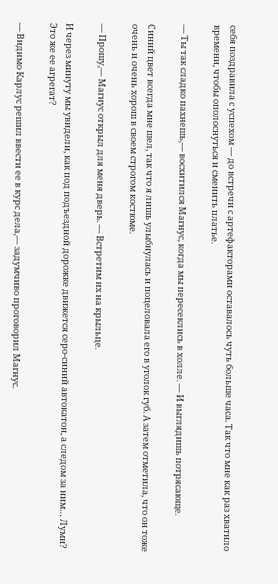себя поздравила с успехом — до встречи с артефакторами оставалось чуть больше часа. Так что мне как раз хватило времени, чтобы ополоснуться и сменить платье.

— Ты так сладко пахнешь,— восхитился Магнус, когда мы пересеклись в холле. — И выглядишь потрясающе.

Синий цвет всегда мне шел, так что я лишь улыбнулась и поцеловала его в уголок губ. А затем отметила, что он тоже очень и очень хорош в своем строгом костюме.

— Прошу,— Магнус открыл для меня дверь. — Встретим их на крыльце.

И через минуту мы увидели, как под подъездной дорожке движется серо-синий автокатон, а следом за ним… Луми? Это же ее агрегат?

— Видимо Карлус решил ввести ее в курс дела,— задумчиво проговорил Магнус.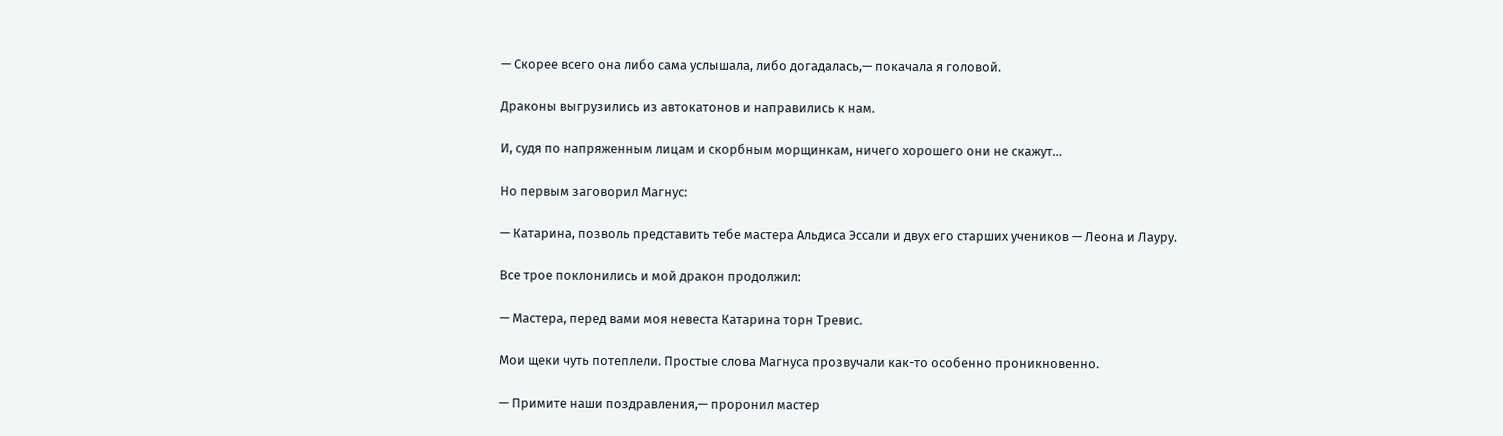— Скорее всего она либо сама услышала, либо догадалась,— покачала я головой.

Драконы выгрузились из автокатонов и направились к нам.

И, судя по напряженным лицам и скорбным морщинкам, ничего хорошего они не скажут…

Но первым заговорил Магнус:

— Катарина, позволь представить тебе мастера Альдиса Эссали и двух его старших учеников — Леона и Лауру.

Все трое поклонились и мой дракон продолжил:

— Мастера, перед вами моя невеста Катарина торн Тревис.

Мои щеки чуть потеплели. Простые слова Магнуса прозвучали как-то особенно проникновенно.

— Примите наши поздравления,— проронил мастер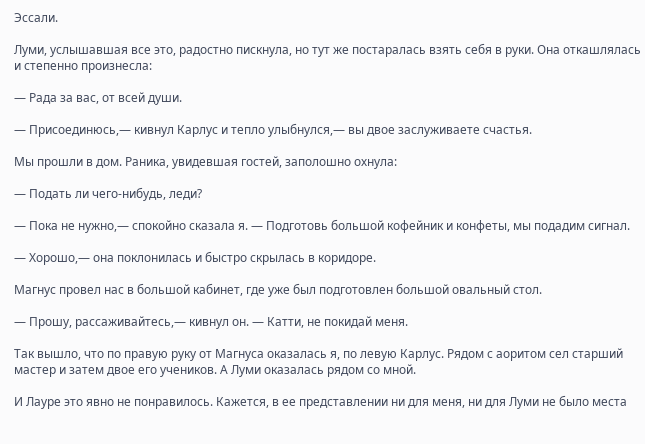Эссали.

Луми, услышавшая все это, радостно пискнула, но тут же постаралась взять себя в руки. Она откашлялась и степенно произнесла:

— Рада за вас, от всей души.

— Присоединюсь,— кивнул Карлус и тепло улыбнулся,— вы двое заслуживаете счастья.

Мы прошли в дом. Раника, увидевшая гостей, заполошно охнула:

— Подать ли чего-нибудь, леди?

— Пока не нужно,— спокойно сказала я. — Подготовь большой кофейник и конфеты, мы подадим сигнал.

— Хорошо,— она поклонилась и быстро скрылась в коридоре.

Магнус провел нас в большой кабинет, где уже был подготовлен большой овальный стол.

— Прошу, рассаживайтесь,— кивнул он. — Катти, не покидай меня.

Так вышло, что по правую руку от Магнуса оказалась я, по левую Карлус. Рядом с аоритом сел старший мастер и затем двое его учеников. А Луми оказалась рядом со мной.

И Лауре это явно не понравилось. Кажется, в ее представлении ни для меня, ни для Луми не было места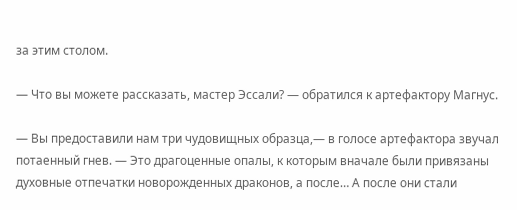за этим столом.

— Что вы можете рассказать, мастер Эссали? — обратился к артефактору Магнус.

— Вы предоставили нам три чудовищных образца,— в голосе артефактора звучал потаенный гнев. — Это драгоценные опалы, к которым вначале были привязаны духовные отпечатки новорожденных драконов, а после… А после они стали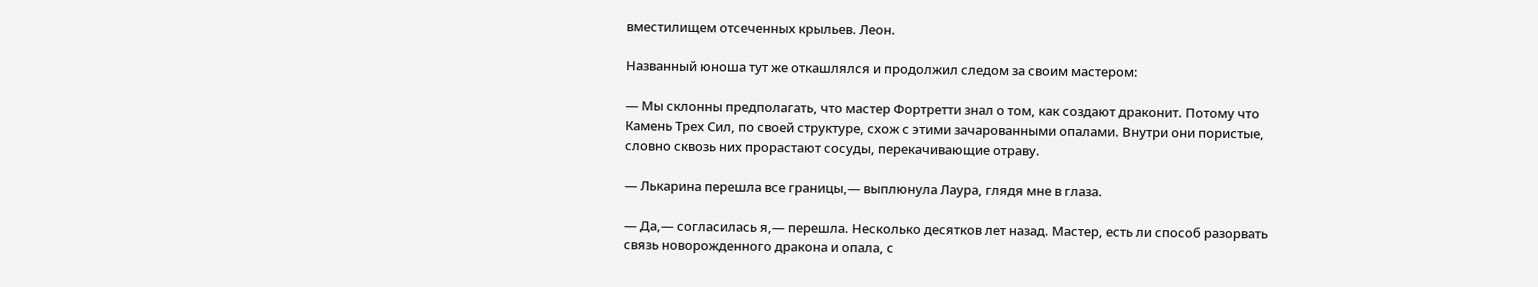вместилищем отсеченных крыльев. Леон.

Названный юноша тут же откашлялся и продолжил следом за своим мастером:

— Мы склонны предполагать, что мастер Фортретти знал о том, как создают драконит. Потому что Камень Трех Сил, по своей структуре, схож с этими зачарованными опалами. Внутри они пористые, словно сквозь них прорастают сосуды, перекачивающие отраву.

— Лькарина перешла все границы,— выплюнула Лаура, глядя мне в глаза.

— Да,— согласилась я,— перешла. Несколько десятков лет назад. Мастер, есть ли способ разорвать связь новорожденного дракона и опала, с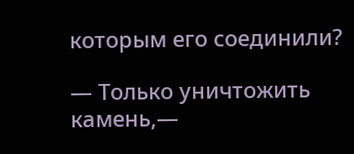которым его соединили?

— Только уничтожить камень,—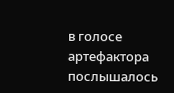в голосе артефактора послышалось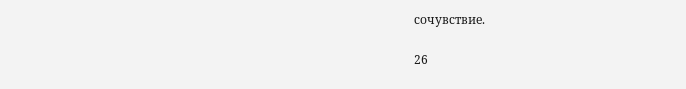сочувствие.

26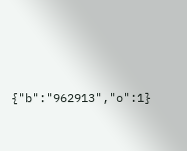{"b":"962913","o":1}